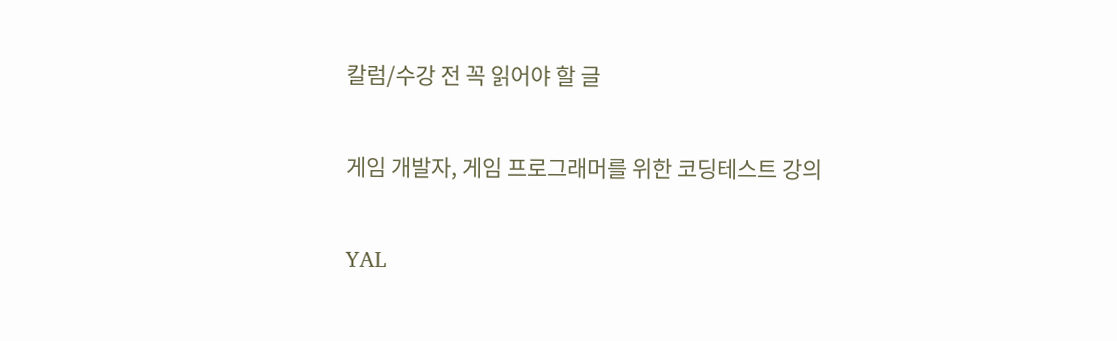칼럼/수강 전 꼭 읽어야 할 글

게임 개발자, 게임 프로그래머를 위한 코딩테스트 강의

YAL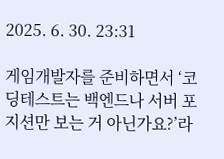2025. 6. 30. 23:31

게임개발자를 준비하면서 ‘코딩테스트는 백엔드나 서버 포지션만 보는 거 아닌가요?’라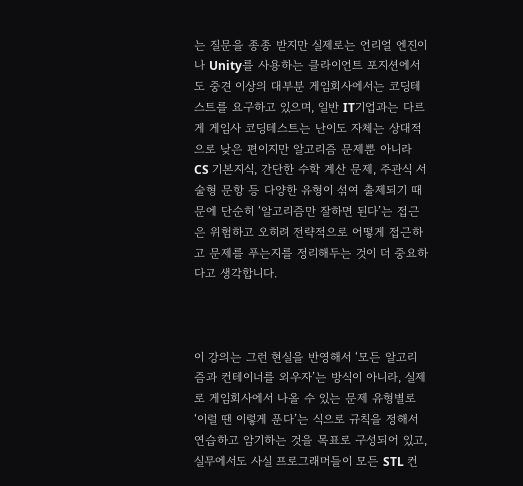는 질문을 종종 받지만 실제로는 언리얼 엔진이나 Unity를 사용하는 클라이언트 포지션에서도 중견 이상의 대부분 게임회사에서는 코딩테스트를 요구하고 있으며, 일반 IT기업과는 다르게 게임사 코딩테스트는 난이도 자체는 상대적으로 낮은 편이지만 알고리즘 문제뿐 아니라 CS 기본지식, 간단한 수학 계산 문제, 주관식 서술형 문항 등 다양한 유형이 섞여 출제되기 때문에 단순히 ‘알고리즘만 잘하면 된다’는 접근은 위험하고 오히려 전략적으로 어떻게 접근하고 문제를 푸는지를 정리해두는 것이 더 중요하다고 생각합니다.



이 강의는 그런 현실을 반영해서 ‘모든 알고리즘과 컨테이너를 외우자’는 방식이 아니라, 실제로 게임회사에서 나올 수 있는 문제 유형별로 ‘이럴 땐 이렇게 푼다’는 식으로 규칙을 정해서 연습하고 암기하는 것을 목표로 구성되어 있고, 실무에서도 사실 프로그래머들이 모든 STL 컨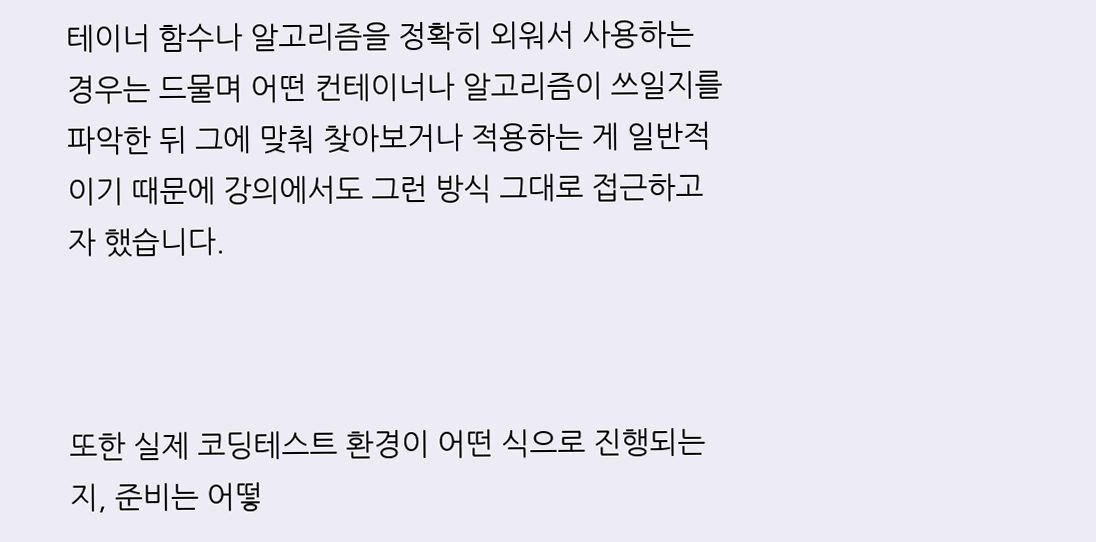테이너 함수나 알고리즘을 정확히 외워서 사용하는 경우는 드물며 어떤 컨테이너나 알고리즘이 쓰일지를 파악한 뒤 그에 맞춰 찾아보거나 적용하는 게 일반적이기 때문에 강의에서도 그런 방식 그대로 접근하고자 했습니다.



또한 실제 코딩테스트 환경이 어떤 식으로 진행되는지, 준비는 어떻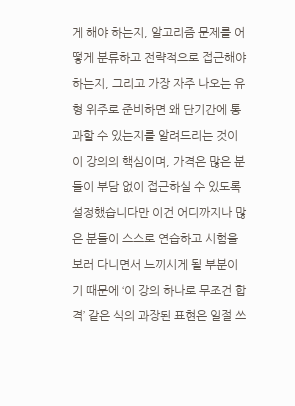게 해야 하는지, 알고리즘 문제를 어떻게 분류하고 전략적으로 접근해야 하는지, 그리고 가장 자주 나오는 유형 위주로 준비하면 왜 단기간에 통과할 수 있는지를 알려드리는 것이 이 강의의 핵심이며, 가격은 많은 분들이 부담 없이 접근하실 수 있도록 설정했습니다만 이건 어디까지나 많은 분들이 스스로 연습하고 시험을 보러 다니면서 느끼시게 될 부분이기 때문에 ‘이 강의 하나로 무조건 합격’ 같은 식의 과장된 표현은 일절 쓰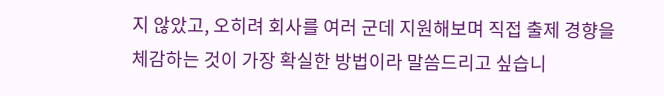지 않았고, 오히려 회사를 여러 군데 지원해보며 직접 출제 경향을 체감하는 것이 가장 확실한 방법이라 말씀드리고 싶습니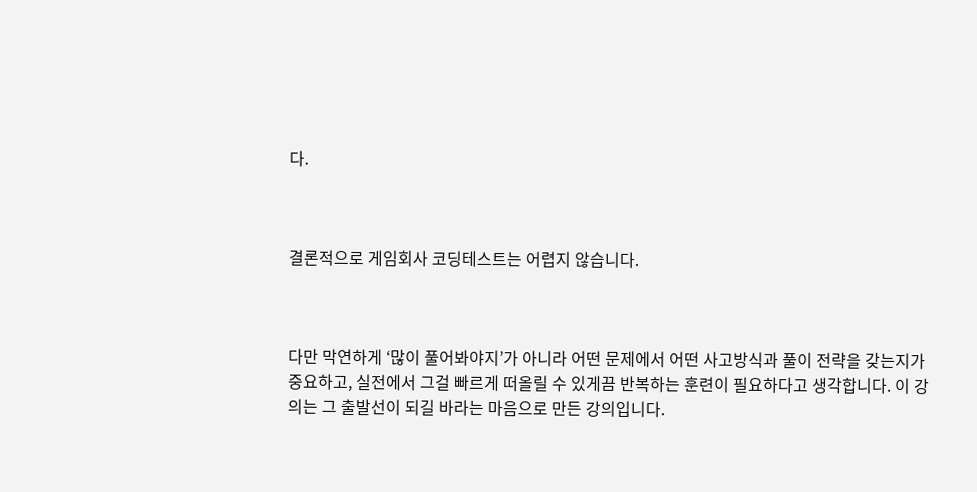다.



결론적으로 게임회사 코딩테스트는 어렵지 않습니다.



다만 막연하게 ‘많이 풀어봐야지’가 아니라 어떤 문제에서 어떤 사고방식과 풀이 전략을 갖는지가 중요하고, 실전에서 그걸 빠르게 떠올릴 수 있게끔 반복하는 훈련이 필요하다고 생각합니다. 이 강의는 그 출발선이 되길 바라는 마음으로 만든 강의입니다.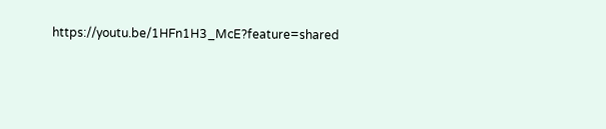https://youtu.be/1HFn1H3_McE?feature=shared